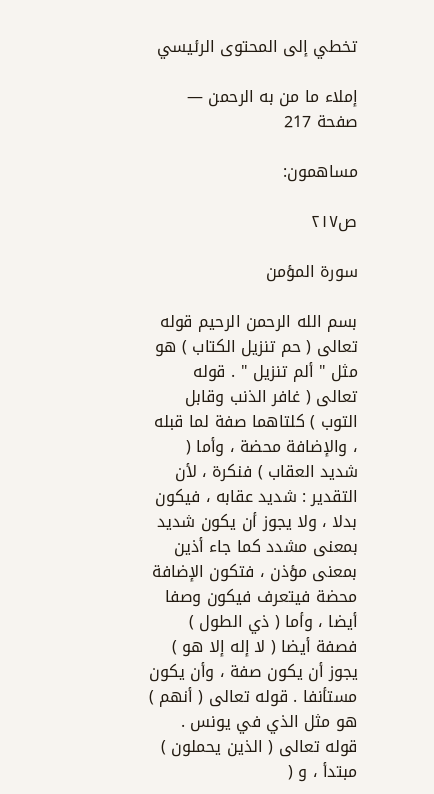تخطي إلى المحتوى الرئيسي

إملاء ما من به الرحمن — صفحة 217

مساهمون:

ص٢١٧

سورة المؤمن

بسم الله الرحمن الرحيم قوله تعالى ( حم تنزيل الكتاب ) هو مثل " ألم تنزيل " . قوله تعالى ( غافر الذنب وقابل التوب ) كلتاهما صفة لما قبله ، والإضافة محضة ، وأما ( شديد العقاب ) فنكرة ، لأن التقدير : شديد عقابه ، فيكون بدلا ، ولا يجوز أن يكون شديد بمعنى مشدد كما جاء أذين بمعنى مؤذن ، فتكون الإضافة محضة فيتعرف فيكون وصفا أيضا ، وأما ( ذي الطول ) فصفة أيضا ( لا إله إلا هو ) يجوز أن يكون صفة ، وأن يكون مستأنفا . قوله تعالى ( أنهم ) هو مثل الذي في يونس . قوله تعالى ( الذين يحملون ) مبتدأ ، و (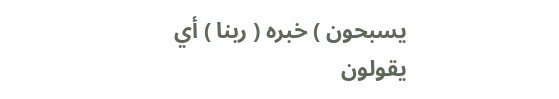يسبحون ) خبره ( ربنا ) أي يقولون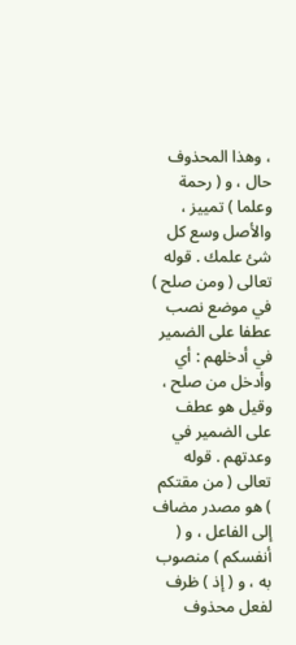، وهذا المحذوف حال ، و ( رحمة وعلما ) تمييز ، والأصل وسع كل شئ علمك . قوله تعالى ( ومن صلح ) في موضع نصب عطفا على الضمير في أدخلهم : أي وأدخل من صلح ، وقيل هو عطف على الضمير في وعدتهم . قوله تعالى ( من مقتكم ) هو مصدر مضاف إلى الفاعل ، و ( أنفسكم ) منصوب به ، و ( إذ ) ظرف لفعل محذوف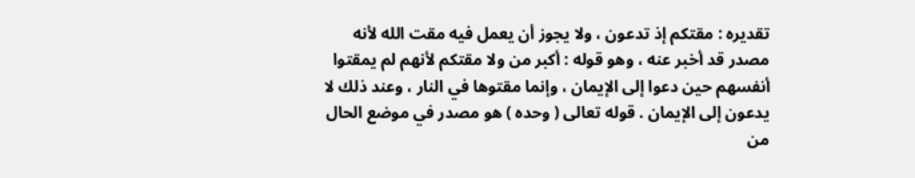تقديره : مقتكم إذ تدعون ، ولا يجوز أن يعمل فيه مقت الله لأنه مصدر قد أخبر عنه ، وهو قوله : أكبر من ولا مقتكم لأنهم لم يمقتوا أنفسهم حين دعوا إلى الإيمان ، وإنما مقتوها في النار ، وعند ذلك لا يدعون إلى الإيمان . قوله تعالى ( وحده ) هو مصدر في موضع الحال من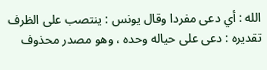الله : أي دعى مفردا وقال يونس : ينتصب على الظرف تقديره : دعى على حياله وحده ، وهو مصدر محذوف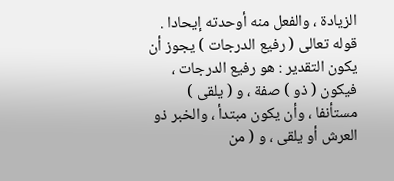الزيادة ، والفعل منه أوحدته إيحادا . قوله تعالى ( رفيع الدرجات ) يجوز أن يكون التقدير : هو رفيع الدرجات ، فيكون ( ذو ) صفة ، و ( يلقى ) مستأنفا ، وأن يكون مبتدأ ، والخبر ذو العرش أو يلقى ، و ( من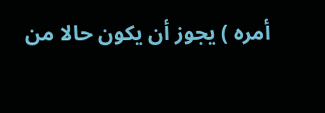أمره ) يجوز أن يكون حالا من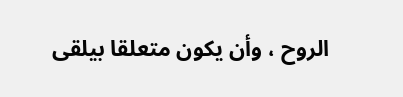الروح ، وأن يكون متعلقا بيلقى